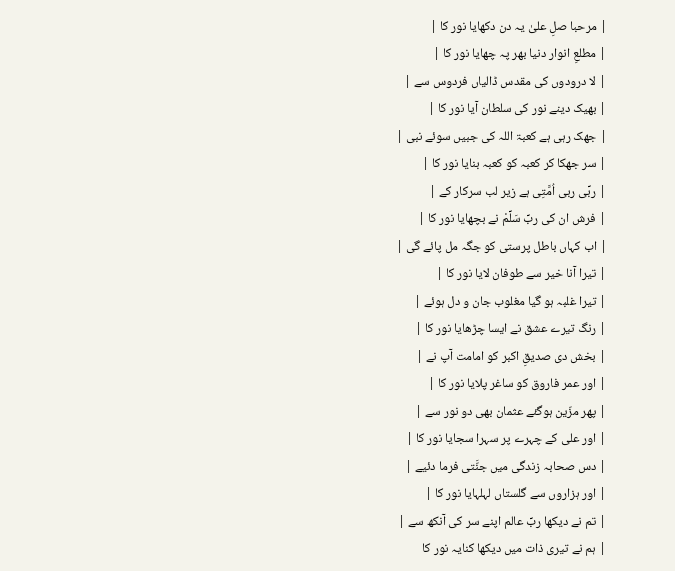| مرحبا صلِ علیٰ یہ دن دکھایا نور کا |
| مطلعِ انوار دنیا بھر پہ چھایا نور کا |
| لا درودوں کی مقدس ڈالیاں فردوس سے |
| بھیک دینے نور کی سلطان آیا نور کا |
| جھک رہی ہے کعبۃ اللہ کی جبیں سوئے نبی |
| سر جھکا کر کعبہ کو کعبہ بنایا نور کا |
| ربِّی ربی اُمَّتِی ہے زیر لب سرکار کے |
| فرش ان کی ربِّ سَلِّمْ نے بچھایا نور کا |
| اب کہاں باطل پرستی کو جگہ مل پائے گی |
| تیرا آنا خیر سے طوفان لایا نور کا |
| تیرا غلبہ ہو گیا مغلوب جان و دل ہوئے |
| رنگ تیرے عشق نے ایسا چڑھایا نور کا |
| بخش دی صدیقِ اکبر کو امامت آپ نے |
| اور عمر فاروق کو ساغر پلایا نور کا |
| پھر مزّین ہوگئے عثمان بھی دو نور سے |
| اور علی کے چہرے پر سہرا سجایا نور کا |
| دس صحابہ زندگی میں جنَّتی فرما دئیے |
| اور ہزاروں سے گلستاں لہلہایا نور کا |
| تم نے دیکھا ربِّ عالم اپنے سر کی آنکھ سے |
| ہم نے تیری ذات میں دیکھا کنایہ نور کا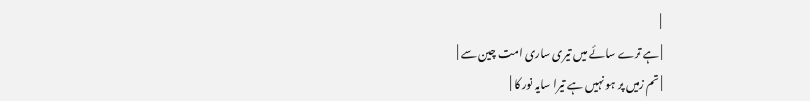|
| ہے ترے سائے میں تیری ساری امت چین سے |
| تم زمیں پر ہو نہیں ہے تیرا سایہ نور کا |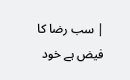| سب رضا کا فیض ہے خود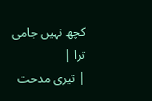کچھ نہیں جامی ترا |
| تیری مدحت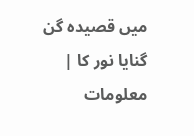میں قصیدہ گن گنایا نور کا |
معلومات